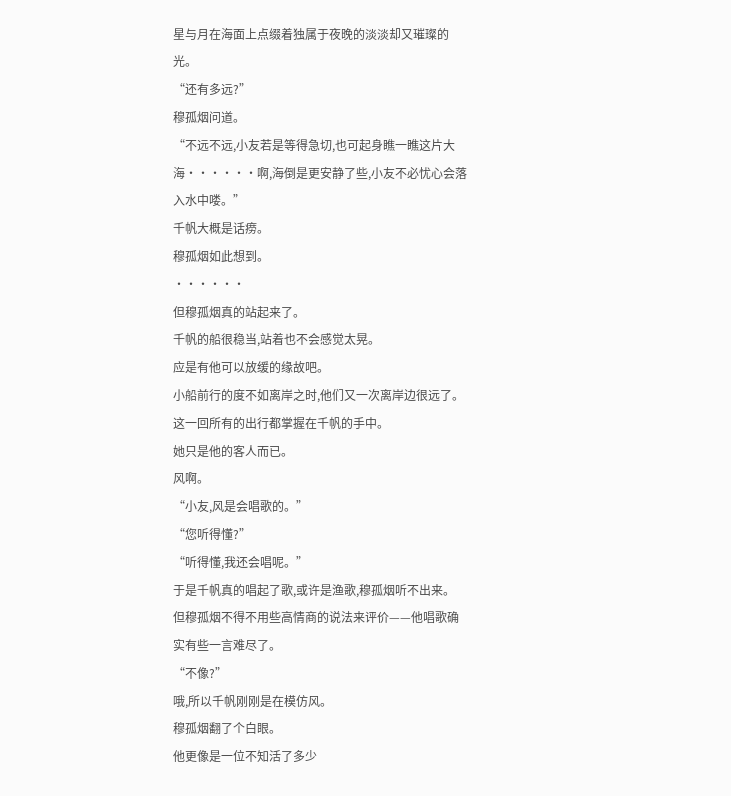星与月在海面上点缀着独属于夜晚的淡淡却又璀璨的光。
“还有多远?”
穆孤烟问道。
“不远不远,小友若是等得急切,也可起身瞧一瞧这片大海······啊,海倒是更安静了些,小友不必忧心会落入水中喽。”
千帆大概是话痨。
穆孤烟如此想到。
······
但穆孤烟真的站起来了。
千帆的船很稳当,站着也不会感觉太晃。
应是有他可以放缓的缘故吧。
小船前行的度不如离岸之时,他们又一次离岸边很远了。
这一回所有的出行都掌握在千帆的手中。
她只是他的客人而已。
风啊。
“小友,风是会唱歌的。”
“您听得懂?”
“听得懂,我还会唱呢。”
于是千帆真的唱起了歌,或许是渔歌,穆孤烟听不出来。
但穆孤烟不得不用些高情商的说法来评价——他唱歌确实有些一言难尽了。
“不像?”
哦,所以千帆刚刚是在模仿风。
穆孤烟翻了个白眼。
他更像是一位不知活了多少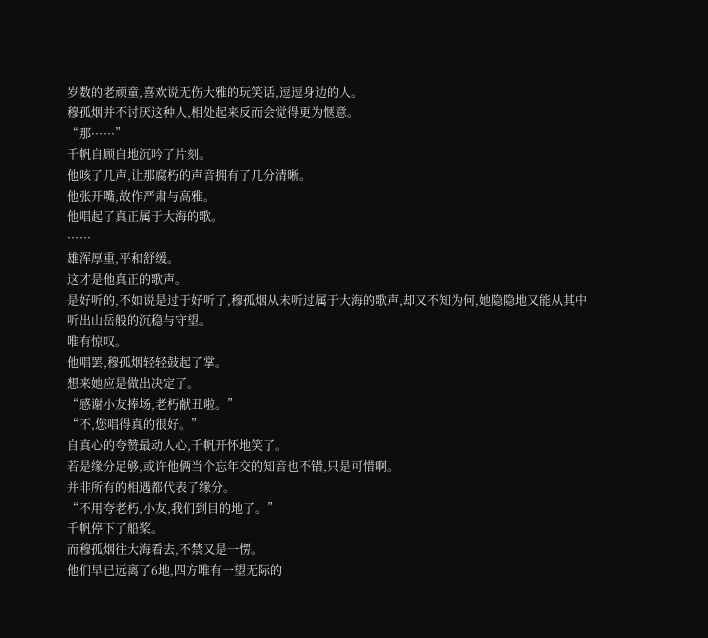岁数的老顽童,喜欢说无伤大雅的玩笑话,逗逗身边的人。
穆孤烟并不讨厌这种人,相处起来反而会觉得更为惬意。
“那······”
千帆自顾自地沉吟了片刻。
他咳了几声,让那腐朽的声音拥有了几分清晰。
他张开嘴,故作严肃与高雅。
他唱起了真正属于大海的歌。
······
雄浑厚重,平和舒缓。
这才是他真正的歌声。
是好听的,不如说是过于好听了,穆孤烟从未听过属于大海的歌声,却又不知为何,她隐隐地又能从其中听出山岳般的沉稳与守望。
唯有惊叹。
他唱罢,穆孤烟轻轻鼓起了掌。
想来她应是做出决定了。
“感谢小友捧场,老朽献丑啦。”
“不,您唱得真的很好。”
自真心的夸赞最动人心,千帆开怀地笑了。
若是缘分足够,或许他俩当个忘年交的知音也不错,只是可惜啊。
并非所有的相遇都代表了缘分。
“不用夸老朽,小友,我们到目的地了。”
千帆停下了船桨。
而穆孤烟往大海看去,不禁又是一愣。
他们早已远离了6地,四方唯有一望无际的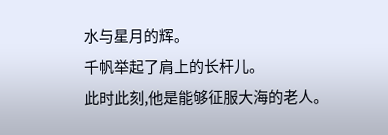水与星月的辉。
千帆举起了肩上的长杆儿。
此时此刻,他是能够征服大海的老人。